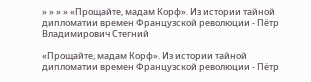» » » » «Прощайте, мадам Корф». Из истории тайной дипломатии времен Французской революции - Пётр Владимирович Стегний

«Прощайте, мадам Корф». Из истории тайной дипломатии времен Французской революции - Пётр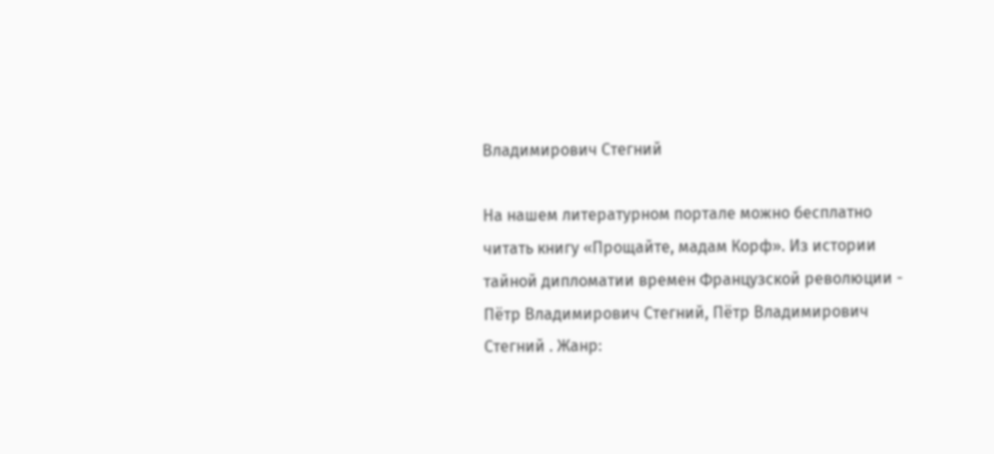Владимирович Стегний

На нашем литературном портале можно бесплатно читать книгу «Прощайте, мадам Корф». Из истории тайной дипломатии времен Французской революции - Пётр Владимирович Стегний, Пётр Владимирович Стегний . Жанр: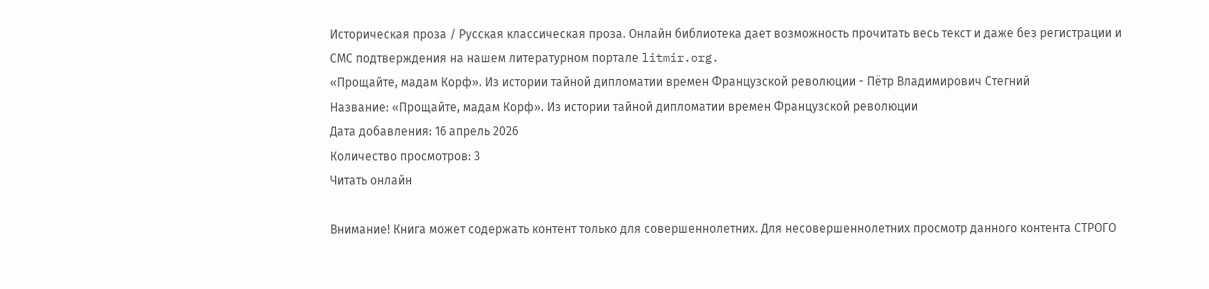Историческая проза / Русская классическая проза. Онлайн библиотека дает возможность прочитать весь текст и даже без регистрации и СМС подтверждения на нашем литературном портале litmir.org.
«Прощайте, мадам Корф». Из истории тайной дипломатии времен Французской революции - Пётр Владимирович Стегний
Название: «Прощайте, мадам Корф». Из истории тайной дипломатии времен Французской революции
Дата добавления: 16 апрель 2026
Количество просмотров: 3
Читать онлайн

Внимание! Книга может содержать контент только для совершеннолетних. Для несовершеннолетних просмотр данного контента СТРОГО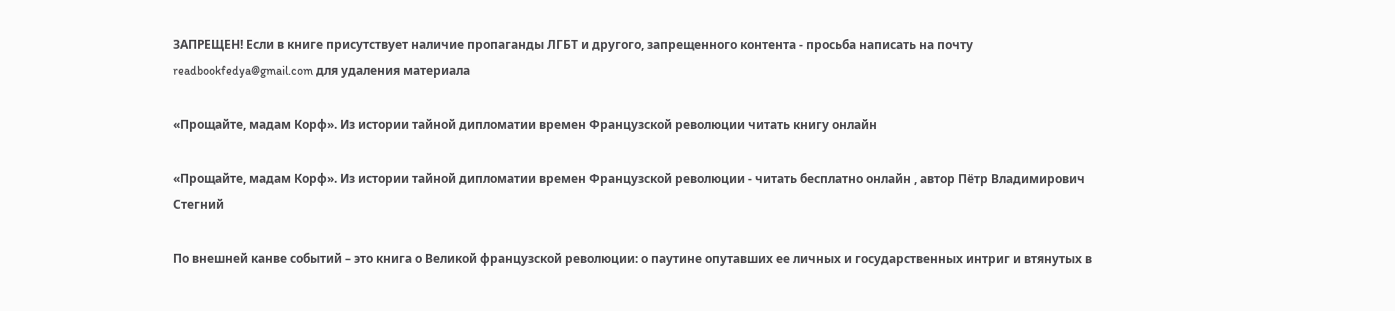ЗАПРЕЩЕН! Если в книге присутствует наличие пропаганды ЛГБТ и другого, запрещенного контента - просьба написать на почту readbookfedya@gmail.com для удаления материала

«Прощайте, мадам Корф». Из истории тайной дипломатии времен Французской революции читать книгу онлайн

«Прощайте, мадам Корф». Из истории тайной дипломатии времен Французской революции - читать бесплатно онлайн , автор Пётр Владимирович Стегний

По внешней канве событий – это книга о Великой французской революции: о паутине опутавших ее личных и государственных интриг и втянутых в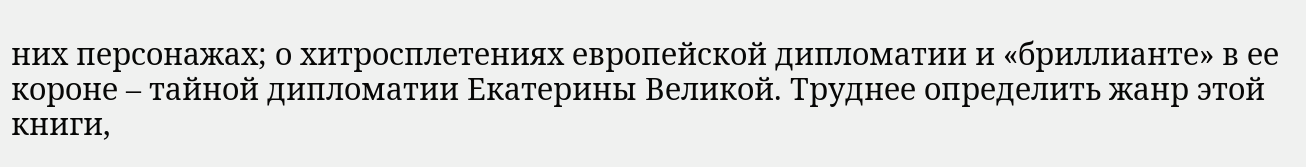них персонажах; о хитросплетениях европейской дипломатии и «бриллианте» в ее короне – тайной дипломатии Екатерины Великой. Труднее определить жанр этой книги,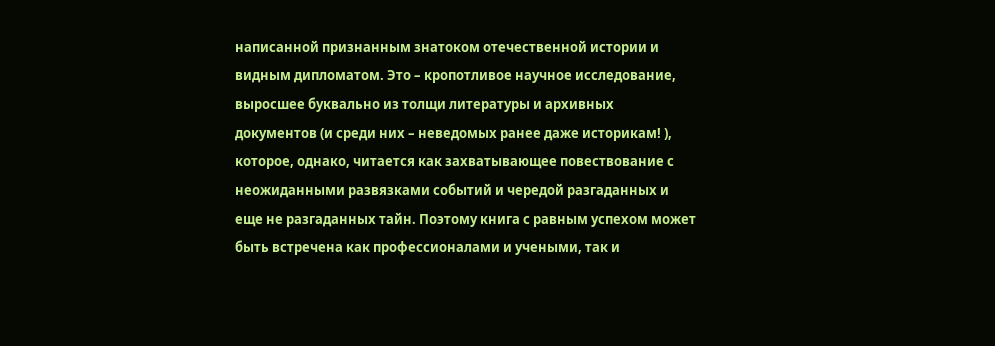написанной признанным знатоком отечественной истории и видным дипломатом. Это – кропотливое научное исследование, выросшее буквально из толщи литературы и архивных документов (и среди них – неведомых ранее даже историкам! ), которое, однако, читается как захватывающее повествование с неожиданными развязками событий и чередой разгаданных и еще не разгаданных тайн. Поэтому книга с равным успехом может быть встречена как профессионалами и учеными, так и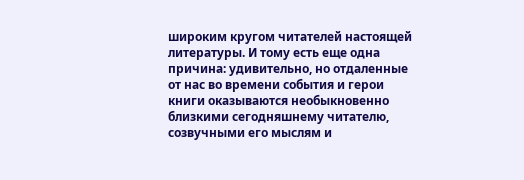широким кругом читателей настоящей литературы. И тому есть еще одна причина: удивительно, но отдаленные от нас во времени события и герои книги оказываются необыкновенно близкими сегодняшнему читателю, созвучными его мыслям и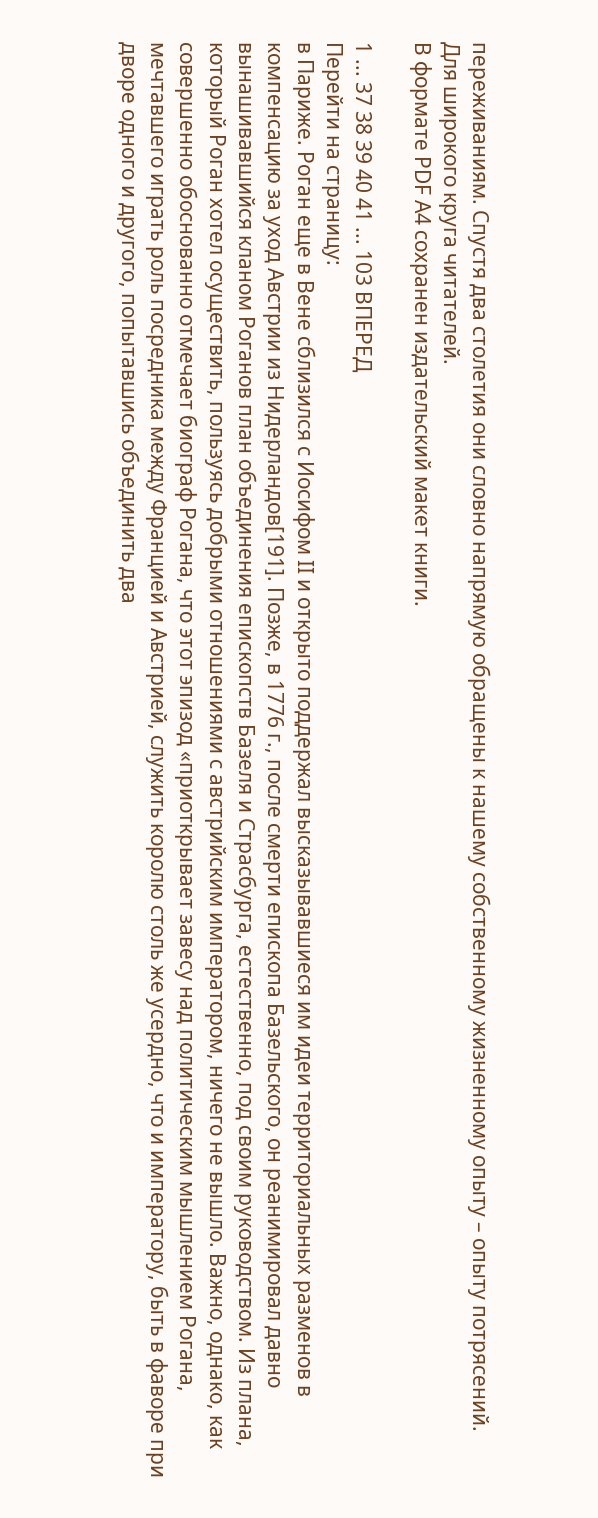переживаниям. Спустя два столетия они словно напрямую обращены к нашему собственному жизненному опыту – опыту потрясений.
Для широкого круга читателей.
В формате PDF A4 сохранен издательский макет книги.

1 ... 37 38 39 40 41 ... 103 ВПЕРЕД
Перейти на страницу:
в Париже. Роган еще в Вене сблизился с Иосифом II и открыто поддержал высказывавшиеся им идеи территориальных разменов в компенсацию за уход Австрии из Нидерландов[191]. Позже, в 1776 г., после смерти епископа Базельского, он реанимировал давно вынашивавшийся кланом Роганов план объединения епископств Базеля и Страсбурга, естественно, под своим руководством. Из плана, который Роган хотел осуществить, пользуясь добрыми отношениями с австрийским императором, ничего не вышло. Важно, однако, как совершенно обоснованно отмечает биограф Рогана, что этот эпизод «приоткрывает завесу над политическим мышлением Рогана, мечтавшего играть роль посредника между Францией и Австрией, служить королю столь же усердно, что и императору, быть в фаворе при дворе одного и другого, попытавшись объединить два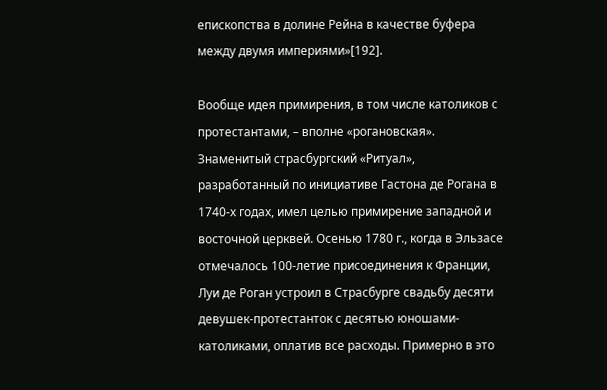епископства в долине Рейна в качестве буфера между двумя империями»[192].

Вообще идея примирения, в том числе католиков с протестантами, – вполне «рогановская». Знаменитый страсбургский «Ритуал», разработанный по инициативе Гастона де Рогана в 1740-х годах, имел целью примирение западной и восточной церквей. Осенью 1780 г., когда в Эльзасе отмечалось 100-летие присоединения к Франции, Луи де Роган устроил в Страсбурге свадьбу десяти девушек-протестанток с десятью юношами-католиками, оплатив все расходы. Примерно в это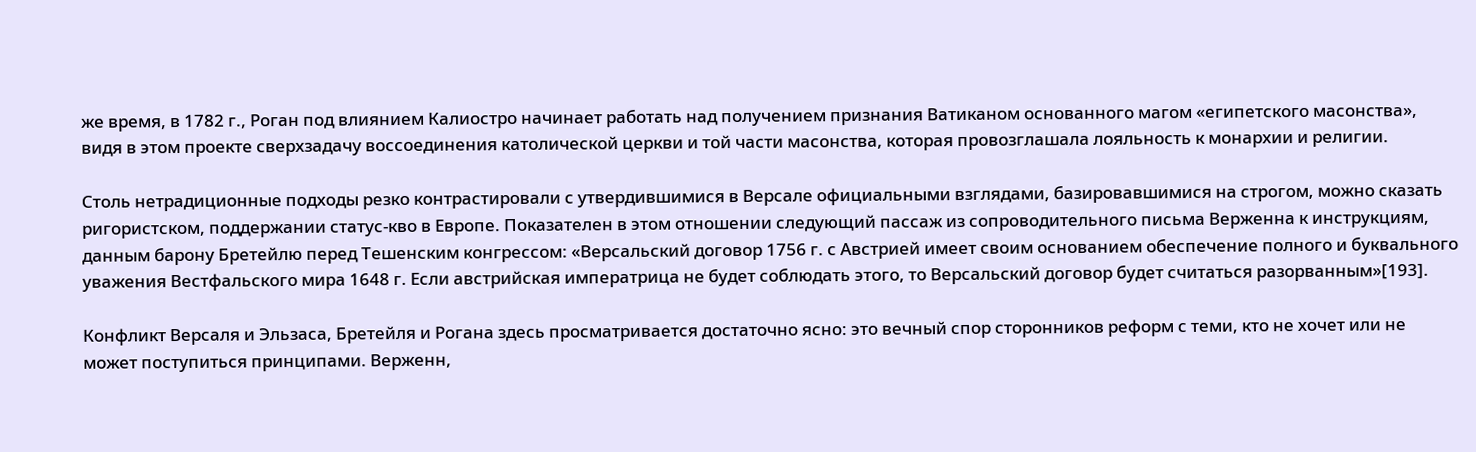же время, в 1782 г., Роган под влиянием Калиостро начинает работать над получением признания Ватиканом основанного магом «египетского масонства», видя в этом проекте сверхзадачу воссоединения католической церкви и той части масонства, которая провозглашала лояльность к монархии и религии.

Столь нетрадиционные подходы резко контрастировали с утвердившимися в Версале официальными взглядами, базировавшимися на строгом, можно сказать ригористском, поддержании статус-кво в Европе. Показателен в этом отношении следующий пассаж из сопроводительного письма Верженна к инструкциям, данным барону Бретейлю перед Тешенским конгрессом: «Версальский договор 1756 г. с Австрией имеет своим основанием обеспечение полного и буквального уважения Вестфальского мира 1648 г. Если австрийская императрица не будет соблюдать этого, то Версальский договор будет считаться разорванным»[193].

Конфликт Версаля и Эльзаса, Бретейля и Рогана здесь просматривается достаточно ясно: это вечный спор сторонников реформ с теми, кто не хочет или не может поступиться принципами. Верженн,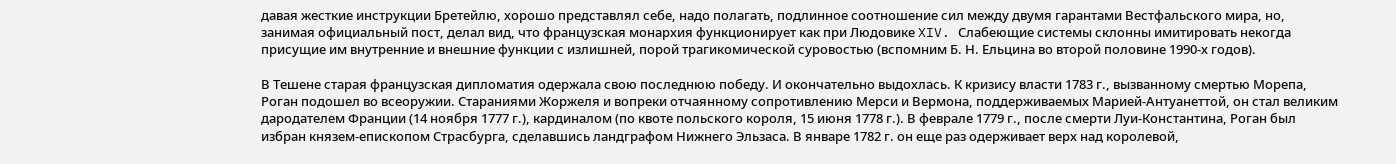давая жесткие инструкции Бретейлю, хорошо представлял себе, надо полагать, подлинное соотношение сил между двумя гарантами Вестфальского мира, но, занимая официальный пост, делал вид, что французская монархия функционирует как при Людовике XIV. Слабеющие системы склонны имитировать некогда присущие им внутренние и внешние функции с излишней, порой трагикомической суровостью (вспомним Б. Н. Ельцина во второй половине 1990-х годов).

В Тешене старая французская дипломатия одержала свою последнюю победу. И окончательно выдохлась. К кризису власти 1783 г., вызванному смертью Морепа, Роган подошел во всеоружии. Стараниями Жоржеля и вопреки отчаянному сопротивлению Мерси и Вермона, поддерживаемых Марией-Антуанеттой, он стал великим дародателем Франции (14 ноября 1777 г.), кардиналом (по квоте польского короля, 15 июня 1778 г.). В феврале 1779 г., после смерти Луи-Константина, Роган был избран князем-епископом Страсбурга, сделавшись ландграфом Нижнего Эльзаса. В январе 1782 г. он еще раз одерживает верх над королевой,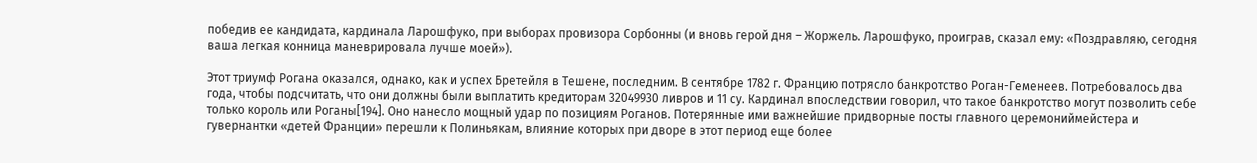победив ее кандидата, кардинала Ларошфуко, при выборах провизора Сорбонны (и вновь герой дня – Жоржель. Ларошфуко, проиграв, сказал ему: «Поздравляю, сегодня ваша легкая конница маневрировала лучше моей»).

Этот триумф Рогана оказался, однако, как и успех Бретейля в Тешене, последним. В сентябре 1782 г. Францию потрясло банкротство Роган-Геменеев. Потребовалось два года, чтобы подсчитать, что они должны были выплатить кредиторам 32049930 ливров и 11 су. Кардинал впоследствии говорил, что такое банкротство могут позволить себе только король или Роганы[194]. Оно нанесло мощный удар по позициям Роганов. Потерянные ими важнейшие придворные посты главного церемониймейстера и гувернантки «детей Франции» перешли к Полиньякам, влияние которых при дворе в этот период еще более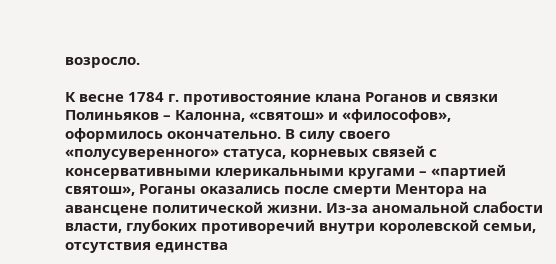возросло.

К весне 1784 г. противостояние клана Роганов и связки Полиньяков – Калонна, «святош» и «философов», оформилось окончательно. В силу своего «полусуверенного» статуса, корневых связей с консервативными клерикальными кругами – «партией святош», Роганы оказались после смерти Ментора на авансцене политической жизни. Из-за аномальной слабости власти, глубоких противоречий внутри королевской семьи, отсутствия единства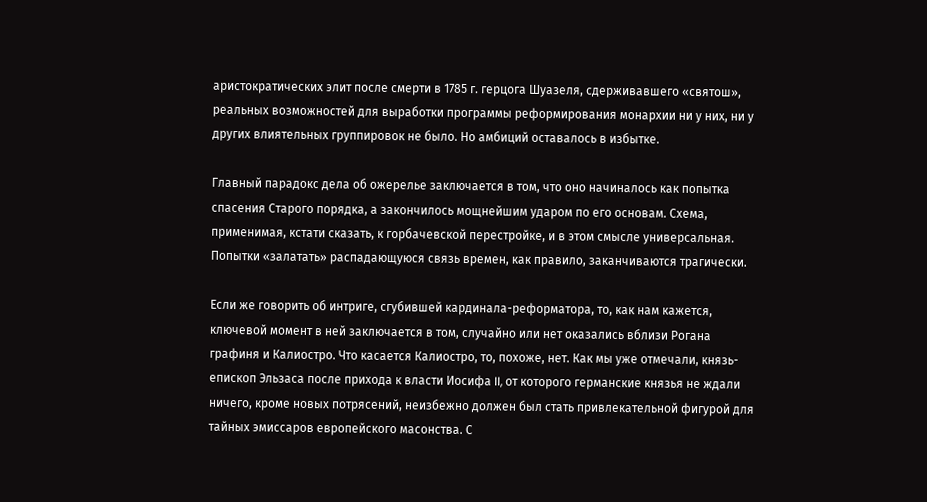аристократических элит после смерти в 1785 г. герцога Шуазеля, сдерживавшего «святош», реальных возможностей для выработки программы реформирования монархии ни у них, ни у других влиятельных группировок не было. Но амбиций оставалось в избытке.

Главный парадокс дела об ожерелье заключается в том, что оно начиналось как попытка спасения Старого порядка, а закончилось мощнейшим ударом по его основам. Схема, применимая, кстати сказать, к горбачевской перестройке, и в этом смысле универсальная. Попытки «залатать» распадающуюся связь времен, как правило, заканчиваются трагически.

Если же говорить об интриге, сгубившей кардинала-реформатора, то, как нам кажется, ключевой момент в ней заключается в том, случайно или нет оказались вблизи Рогана графиня и Калиостро. Что касается Калиостро, то, похоже, нет. Как мы уже отмечали, князь-епископ Эльзаса после прихода к власти Иосифа II, от которого германские князья не ждали ничего, кроме новых потрясений, неизбежно должен был стать привлекательной фигурой для тайных эмиссаров европейского масонства. С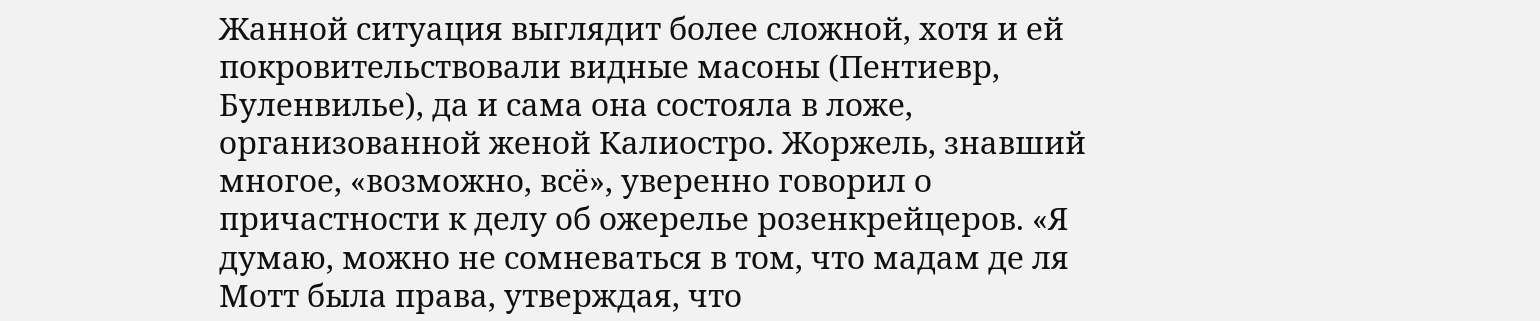Жанной ситуация выглядит более сложной, хотя и ей покровительствовали видные масоны (Пентиевр, Буленвилье), да и сама она состояла в ложе, организованной женой Калиостро. Жоржель, знавший многое, «возможно, всё», уверенно говорил о причастности к делу об ожерелье розенкрейцеров. «Я думаю, можно не сомневаться в том, что мадам де ля Мотт была права, утверждая, что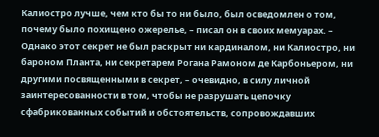Калиостро лучше, чем кто бы то ни было, был осведомлен о том, почему было похищено ожерелье, – писал он в своих мемуарах. – Однако этот секрет не был раскрыт ни кардиналом, ни Калиостро, ни бароном Планта, ни секретарем Рогана Рамоном де Карбоньером, ни другими посвященными в секрет, – очевидно, в силу личной заинтересованности в том, чтобы не разрушать цепочку сфабрикованных событий и обстоятельств, сопровождавших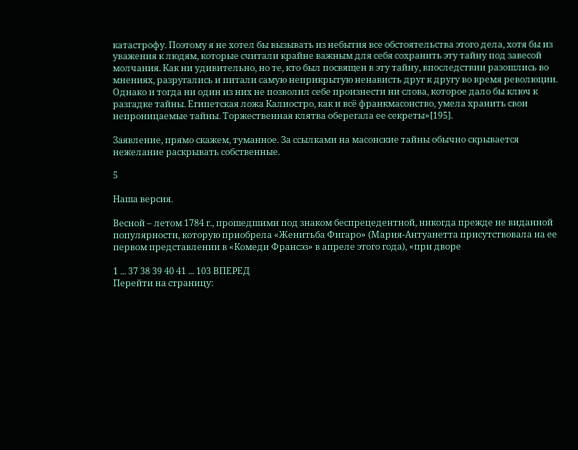катастрофу. Поэтому я не хотел бы вызывать из небытия все обстоятельства этого дела, хотя бы из уважения к людям, которые считали крайне важным для себя сохранить эту тайну под завесой молчания. Как ни удивительно, но те, кто был посвящен в эту тайну, впоследствии разошлись во мнениях, разругались и питали самую неприкрытую ненависть друг к другу во время революции. Однако и тогда ни один из них не позволил себе произнести ни слова, которое дало бы ключ к разгадке тайны. Египетская ложа Калиостро, как и всё франкмасонство, умела хранить свои непроницаемые тайны. Торжественная клятва оберегала ее секреты»[195].

Заявление, прямо скажем, туманное. За ссылками на масонские тайны обычно скрывается нежелание раскрывать собственные.

5

Наша версия.

Весной – летом 1784 г., прошедшими под знаком беспрецедентной, никогда прежде не виданной популярности, которую приобрела «Женитьба Фигаро» (Мария-Антуанетта присутствовала на ее первом представлении в «Комеди Франсэз» в апреле этого года), «при дворе

1 ... 37 38 39 40 41 ... 103 ВПЕРЕД
Перейти на страницу: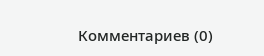Комментариев (0)